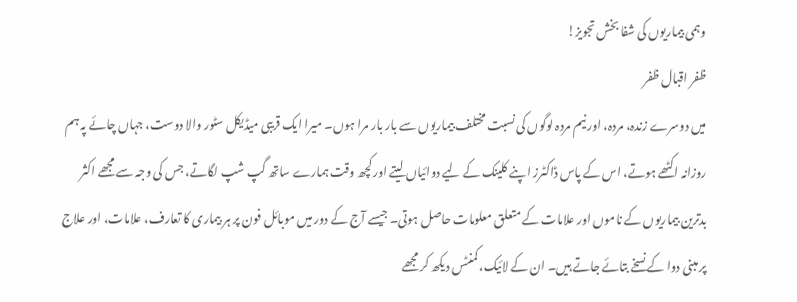وہمی بیماریوں کی شفا بخش تجویز!
ظفر اقبال ظفر
میں دوسرے زندہ، مردہ، اور نیم مردہ لوگوں کی نسبت مختلف بیماریوں سے بار بار مرا ہوں۔ میرا ایک قریبی میڈیکل سٹور والا دوست، جہاں چائے پہ ہم روزانہ اکٹھے ہوتے، اس کے پاس ڈاکٹرز اپنے کلینک کے لیے دوائیاں لیتے اور کچھ وقت ہمارے ساتھ گپ شپ لگاتے، جس کی وجہ سے مجھے اکثر بدترین بیماریوں کے ناموں اور علامات کے متعلق معلومات حاصل ہوتی۔ جیسے آج کے دور میں موبائل فون پر ہر بیماری کا تعارف، علامات، اور علاج پر مبنی دوا کے نسخے بتائے جاتے ہیں۔ ان کے لائیک، کمنٹس دیکھ کر مجھے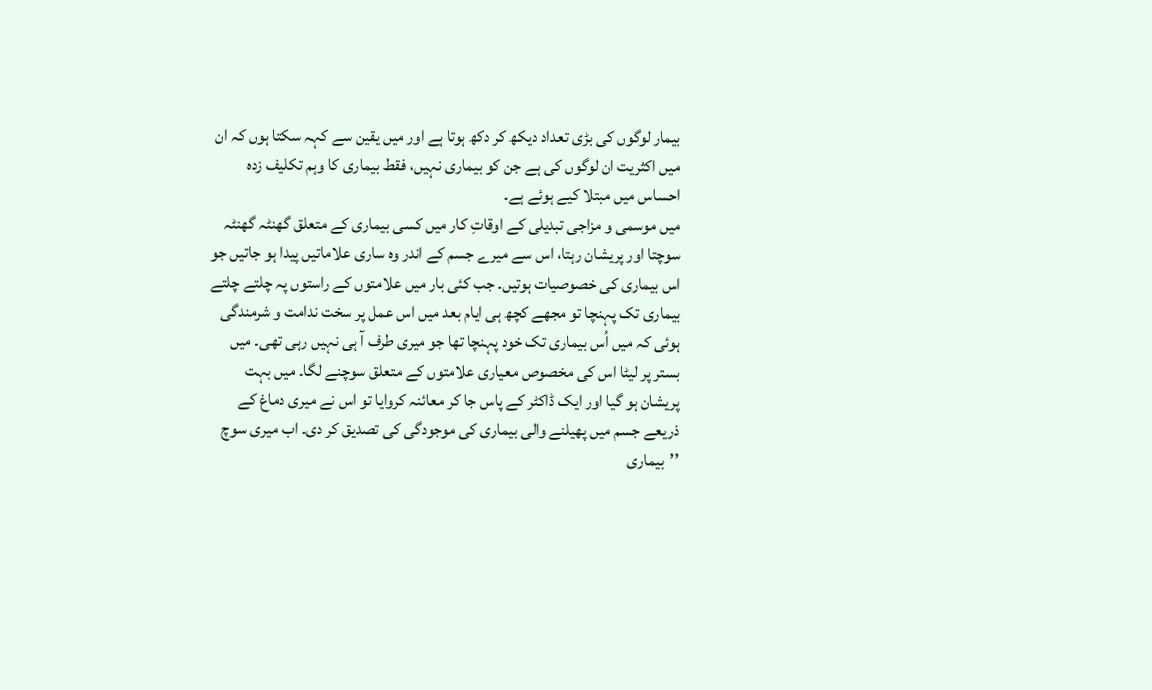بیمار لوگوں کی بڑی تعداد دیکھ کر دکھ ہوتا ہے اور میں یقین سے کہہ سکتا ہوں کہ ان میں اکثریت ان لوگوں کی ہے جن کو بیماری نہیں، فقط بیماری کا وہم تکلیف زدہ احساس میں مبتلا کیے ہوئے ہے۔
میں موسمی و مزاجی تبدیلی کے اوقاتِ کار میں کسی بیماری کے متعلق گھنٹہ گھنٹہ سوچتا اور پریشان رہتا، اس سے میرے جسم کے اندر وہ ساری علاماتیں پیدا ہو جاتیں جو اس بیماری کی خصوصیات ہوتیں۔ جب کئی بار میں علامتوں کے راستوں پہ چلتے چلتے بیماری تک پہنچا تو مجھے کچھ ہی ایام بعد میں اس عمل پر سخت ندامت و شرمندگی ہوئی کہ میں اُس بیماری تک خود پہنچا تھا جو میری طرف آ ہی نہیں رہی تھی۔ میں بستر پر لیٹا اس کی مخصوص معیاری علامتوں کے متعلق سوچنے لگا۔ میں بہت پریشان ہو گیا اور ایک ڈاکٹر کے پاس جا کر معائنہ کروایا تو اس نے میری دماغ کے ذریعے جسم میں پھیلنے والی بیماری کی موجودگی کی تصدیق کر دی۔ اب میری سوچ ’’بیماری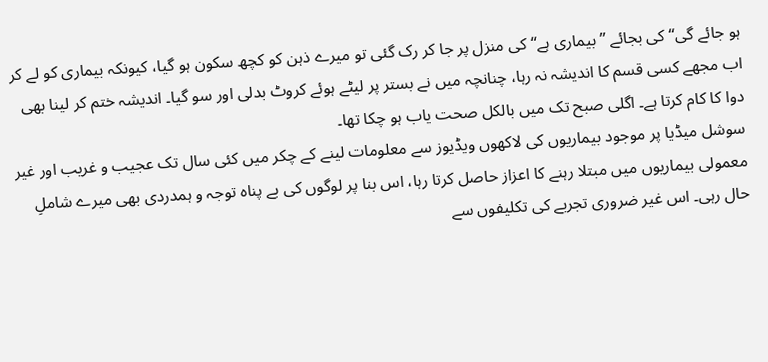ہو جائے گی‘‘ کی بجائے ’’بیماری ہے‘‘ کی منزل پر جا کر رک گئی تو میرے ذہن کو کچھ سکون ہو گیا، کیونکہ بیماری کو لے کر اب مجھے کسی قسم کا اندیشہ نہ رہا، چنانچہ میں نے بستر پر لیٹے ہوئے کروٹ بدلی اور سو گیا۔ اندیشہ ختم کر لینا بھی دوا کا کام کرتا ہے۔ اگلی صبح تک میں بالکل صحت یاب ہو چکا تھا۔
سوشل میڈیا پر موجود بیماریوں کی لاکھوں ویڈیوز سے معلومات لینے کے چکر میں کئی سال تک عجیب و غریب اور غیر معمولی بیماریوں میں مبتلا رہنے کا اعزاز حاصل کرتا رہا، اس بنا پر لوگوں کی بے پناہ توجہ و ہمدردی بھی میرے شاملِ حال رہی۔ اس غیر ضروری تجربے کی تکلیفوں سے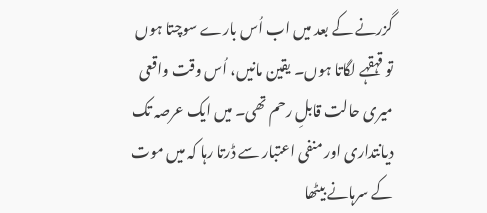گزرنے کے بعد میں اب اُس بارے سوچتا ہوں تو قہقہے لگاتا ہوں۔ یقین مانیں، اُس وقت واقعی میری حالت قابلِ رحم تھی۔ میں ایک عرصہ تک دیانتداری اور منفی اعتبار سے ڈرتا رہا کہ میں موت کے سرہانے بیٹھا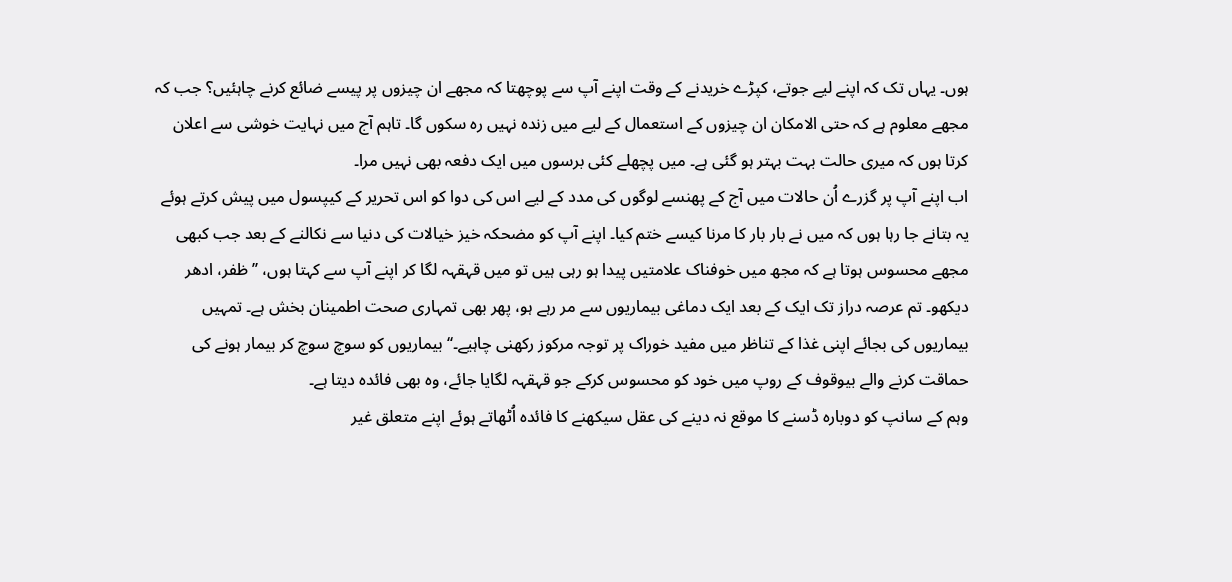ہوں۔ یہاں تک کہ اپنے لیے جوتے، کپڑے خریدنے کے وقت اپنے آپ سے پوچھتا کہ مجھے ان چیزوں پر پیسے ضائع کرنے چاہئیں؟ جب کہ مجھے معلوم ہے کہ حتی الامکان ان چیزوں کے استعمال کے لیے میں زندہ نہیں رہ سکوں گا۔ تاہم آج میں نہایت خوشی سے اعلان کرتا ہوں کہ میری حالت بہت بہتر ہو گئی ہے۔ میں پچھلے کئی برسوں میں ایک دفعہ بھی نہیں مرا۔
اب اپنے آپ پر گزرے اُن حالات میں آج کے پھنسے لوگوں کی مدد کے لیے اس کی دوا کو اس تحریر کے کیپسول میں پیش کرتے ہوئے یہ بتانے جا رہا ہوں کہ میں نے بار بار کا مرنا کیسے ختم کیا۔ اپنے آپ کو مضحکہ خیز خیالات کی دنیا سے نکالنے کے بعد جب کبھی مجھے محسوس ہوتا ہے کہ مجھ میں خوفناک علامتیں پیدا ہو رہی ہیں تو میں قہقہہ لگا کر اپنے آپ سے کہتا ہوں، ’’ظفر، ادھر دیکھو۔ تم عرصہ دراز تک ایک کے بعد ایک دماغی بیماریوں سے مر رہے ہو، پھر بھی تمہاری صحت اطمینان بخش ہے۔ تمہیں بیماریوں کی بجائے اپنی غذا کے تناظر میں مفید خوراک پر توجہ مرکوز رکھنی چاہیے۔‘‘ بیماریوں کو سوچ سوچ کر بیمار ہونے کی حماقت کرنے والے بیوقوف کے روپ میں خود کو محسوس کرکے جو قہقہہ لگایا جائے، وہ بھی فائدہ دیتا ہے۔
وہم کے سانپ کو دوبارہ ڈسنے کا موقع نہ دینے کی عقل سیکھنے کا فائدہ اُٹھاتے ہوئے اپنے متعلق غیر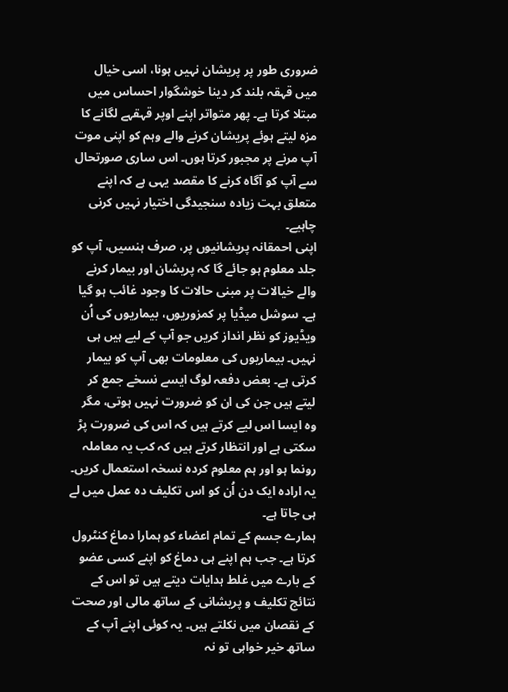ضروری طور پر پریشان نہیں ہونا، اسی خیال میں قہقہ بلند کر دینا خوشگوار احساس میں مبتلا کرتا ہے۔ پھر متواتر اپنے اوپر قہقہے لگانے کا مزہ لیتے ہوئے پریشان کرنے والے وہم کو اپنی موت آپ مرنے پر مجبور کرتا ہوں۔ اس ساری صورتحال سے آپ کو آگاہ کرنے کا مقصد یہی ہے کہ اپنے متعلق بہت زیادہ سنجیدگی اختیار نہیں کرنی چاہیے۔
اپنی احمقانہ پریشانیوں پر، صرف ہنسیں، آپ کو جلد معلوم ہو جائے گا کہ پریشان اور بیمار کرنے والے خیالات پر مبنی حالات کا وجود غائب ہو گیا ہے۔ سوشل میڈیا پر کمزوریوں، بیماریوں کی اُن ویڈیوز کو نظر انداز کریں جو آپ کے لیے ہیں ہی نہیں۔ بیماریوں کی معلومات بھی آپ کو بیمار کرتی ہے۔ بعض دفعہ لوگ ایسے نسخے جمع کر لیتے ہیں جن کی ان کو ضرورت نہیں ہوتی، مگر وہ ایسا اس لیے کرتے ہیں کہ اس کی ضرورت پڑ سکتی ہے اور انتظار کرتے ہیں کہ کب یہ معاملہ رونما ہو اور ہم معلوم کردہ نسخہ استعمال کریں۔ یہ ارادہ ایک دن اُن کو اس تکلیف دہ عمل میں لے ہی جاتا ہے۔
ہمارے جسم کے تمام اعضاء کو ہمارا دماغ کنٹرول کرتا ہے۔ جب ہم اپنے ہی دماغ کو اپنے کسی عضو کے بارے میں غلط ہدایات دیتے ہیں تو اس کے نتائج تکلیف و پریشانی کے ساتھ مالی اور صحت کے نقصان میں نکلتے ہیں۔ یہ کوئی اپنے آپ کے ساتھ خیر خواہی تو نہ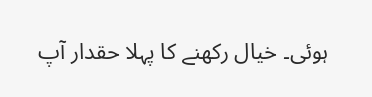ہوئی۔ خیال رکھنے کا پہلا حقدار آپ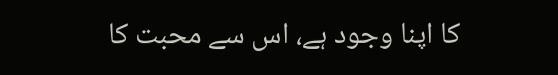کا اپنا وجود ہے، اس سے محبت کا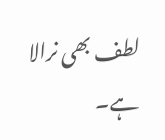لطف بھی نرالا ہے۔